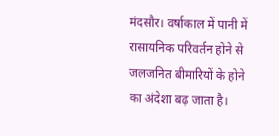मंदसौर। वर्षाकाल में पानी में रासायनिक परिवर्तन होने से जलजनित बीमारियों के होने का अंदेशा बढ़ जाता है।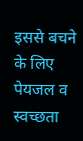इससे बचने के लिए पेयजल व स्वच्छता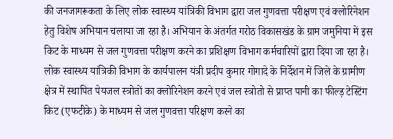की जनजागरूकता के लिए लोक स्वास्थ्य यांत्रिकी विभाग द्वारा जल गुणवत्ता परीक्षण एवं क्लोरिनेशन हेतु विशेष अभियान चलाया जा रहा है। अभियान के अंतर्गत गरोठ विकासखंड के ग्राम जमुनिया में इस किट के माध्यम से जल गुणवत्ता परीक्षण करने का प्रशिक्षण विभाग कर्मचारियों द्वारा दिया जा रहा है।
लोक स्वास्थ्य यांत्रिकी विभाग के कार्यपालन यंत्री प्रदीप कुमार गोगादे के निर्देशन में जिले के ग्रामीण क्षेत्र में स्थापित पेयजल स्त्रोतों का क्लोरिनेशन करने एवं जल स्त्रोतो से प्राप्त पानी का फील्ड़ टेस्टिंग किट (एफटीके) के माध्यम से जल गुणवत्ता परिक्षण करने का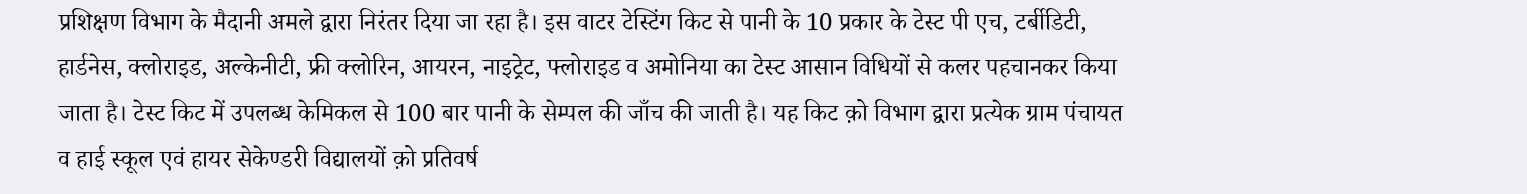प्रशिक्षण विभाग के मैदानी अमले द्वारा निरंतर दिया जा रहा है। इस वाटर टेस्टिंग किट से पानी के 10 प्रकार के टेस्ट पी एच, टर्बीडिटी, हार्डनेस, क्लोराइड, अल्केनीटी, फ्री क्लोरिन, आयरन, नाइट्रेट, फ्लोराइड व अमोनिया का टेस्ट आसान विधियों से कलर पहचानकर किया जाता है। टेस्ट किट में उपलब्ध केमिकल से 100 बार पानी के सेम्पल की जाँच की जाती है। यह किट क़ो विभाग द्वारा प्रत्येक ग्राम पंचायत व हाई स्कूल एवं हायर सेकेण्डरी विद्यालयों क़ो प्रतिवर्ष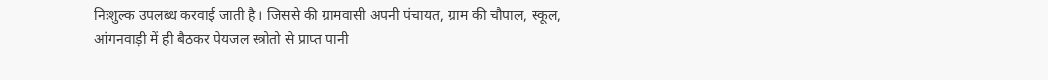निःशुल्क उपलब्ध करवाई जाती है। जिससे की ग्रामवासी अपनी पंचायत, ग्राम की चौपाल, स्कूल, आंगनवाड़ी में ही बैठकर पेयजल स्त्रोतो से प्राप्त पानी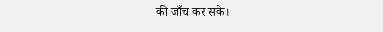की जाँच कर सके।